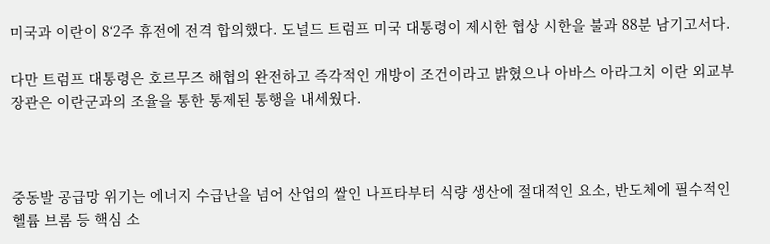미국과 이란이 8‘2주 휴전에 전격 합의했다. 도널드 트럼프 미국 대통령이 제시한 협상 시한을 불과 88분 남기고서다.

다만 트럼프 대통령은 호르무즈 해협의 완전하고 즉각적인 개방이 조건이라고 밝혔으나 아바스 아라그치 이란 외교부 장관은 이란군과의 조율을 통한 통제된 통행을 내세웠다.



중동발 공급망 위기는 에너지 수급난을 넘어 산업의 쌀인 나프타부터 식량 생산에 절대적인 요소, 반도체에 필수적인 헬륨 브롬 등 핵심 소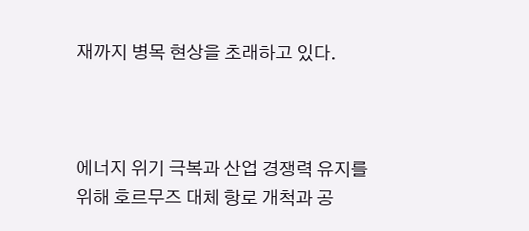재까지 병목 현상을 초래하고 있다.



에너지 위기 극복과 산업 경쟁력 유지를 위해 호르무즈 대체 항로 개척과 공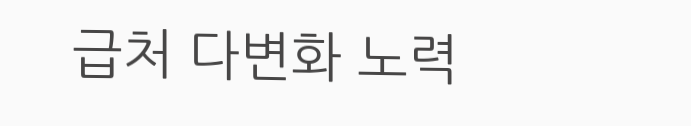급처 다변화 노력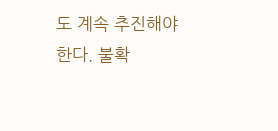도 계속 추진해야 한다. 불확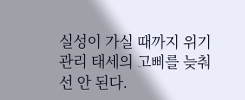실성이 가실 때까지 위기관리 태세의 고삐를 늦춰선 안 된다.